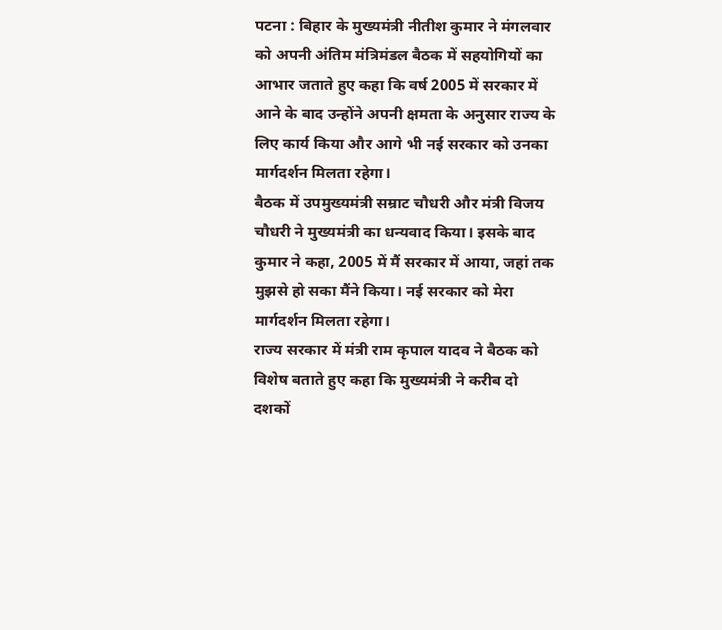पटना : बिहार के मुख्यमंत्री नीतीश कुमार ने मंगलवार को अपनी अंतिम मंत्रिमंडल बैठक में सहयोगियों का आभार जताते हुए कहा कि वर्ष 2005 में सरकार में आने के बाद उन्होंने अपनी क्षमता के अनुसार राज्य के लिए कार्य किया और आगे भी नई सरकार को उनका मार्गदर्शन मिलता रहेगा।
बैठक में उपमुख्यमंत्री सम्राट चौधरी और मंत्री विजय चौधरी ने मुख्यमंत्री का धन्यवाद किया। इसके बाद कुमार ने कहा, 2005 में मैं सरकार में आया, जहां तक मुझसे हो सका मैंने किया। नई सरकार को मेरा मार्गदर्शन मिलता रहेगा।
राज्य सरकार में मंत्री राम कृपाल यादव ने बैठक को विशेष बताते हुए कहा कि मुख्यमंत्री ने करीब दो दशकों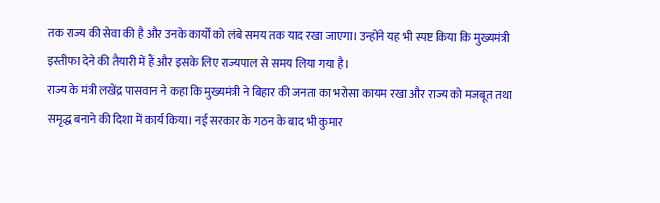तक राज्य की सेवा की है और उनके कार्यों को लंबे समय तक याद रखा जाएगा। उन्होंने यह भी स्पष्ट किया कि मुख्यमंत्री इस्तीफा देने की तैयारी में हैं और इसके लिए राज्यपाल से समय लिया गया है।
राज्य के मंत्री लखेंद्र पासवान ने कहा कि मुख्यमंत्री ने बिहार की जनता का भरोसा कायम रखा और राज्य को मजबूत तथा समृद्ध बनाने की दिशा में कार्य किया। नई सरकार के गठन के बाद भी कुमार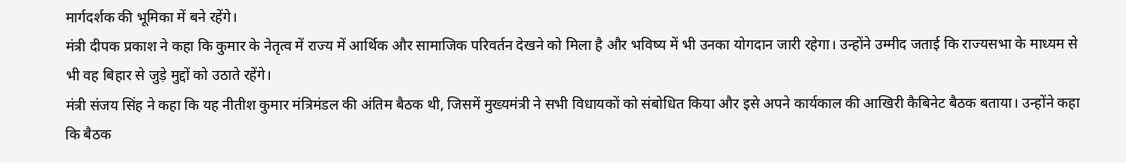मार्गदर्शक की भूमिका में बने रहेंगे।
मंत्री दीपक प्रकाश ने कहा कि कुमार के नेतृत्व में राज्य में आर्थिक और सामाजिक परिवर्तन देखने को मिला है और भविष्य में भी उनका योगदान जारी रहेगा। उन्होंने उम्मीद जताई कि राज्यसभा के माध्यम से भी वह बिहार से जुड़े मुद्दों को उठाते रहेंगे।
मंत्री संजय सिंह ने कहा कि यह नीतीश कुमार मंत्रिमंडल की अंतिम बैठक थी, जिसमें मुख्यमंत्री ने सभी विधायकों को संबोधित किया और इसे अपने कार्यकाल की आखिरी कैबिनेट बैठक बताया। उन्होंने कहा कि बैठक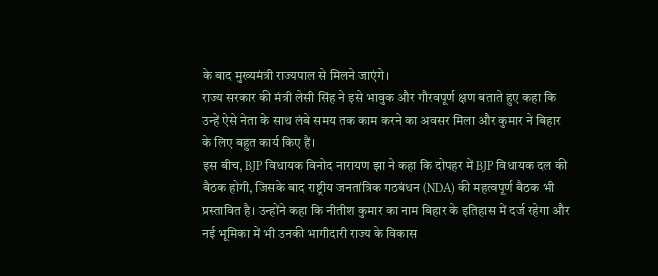के बाद मुख्यमंत्री राज्यपाल से मिलने जाएंगे।
राज्य सरकार की मंत्री लेसी सिंह ने इसे भावुक और गौरवपूर्ण क्षण बताते हुए कहा कि उन्हें ऐसे नेता के साथ लंबे समय तक काम करने का अवसर मिला और कुमार ने बिहार के लिए बहुत कार्य किए हैं।
इस बीच, BJP विधायक विनोद नारायण झा ने कहा कि दोपहर में BJP विधायक दल की बैठक होगी, जिसके बाद राष्ट्रीय जनतांत्रिक गठबंधन (NDA) की महत्वपूर्ण बैठक भी प्रस्तावित है। उन्होंने कहा कि नीतीश कुमार का नाम बिहार के इतिहास में दर्ज रहेगा और नई भूमिका में भी उनकी भागीदारी राज्य के विकास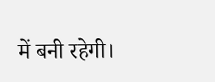में बनी रहेगी।